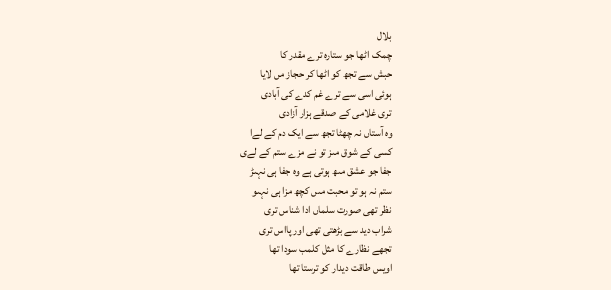بلال
چمک اٹھا جو ستارہ ترے مقدر کا
حبش سے تجھ کو اٹھا کر حجاز مں لایا
ہوئی اسی سے ترے غم کدے کی آبادی
تری غلامی کے صدقے ہزار آزادی
وہ آستاں نہ چھٹا تجھ سے ایک دم کے لےا
کسی کے شوق مںز تو نے مزے ستم کے لےی
جفا جو عشق مںھ ہوتی ہے وہ جفا ہی نہںڑ
ستم نہ ہو تو محبت مںں کچھ مزا ہی نہںو
نظر تھی صورت سلماں ادا شناس تری
شراب دید سے بڑھتی تھی اور پااس تری
تجھے نظارے کا مثل کلمب سودا تھا
اویس طاقت دیدار کو ترستا تھا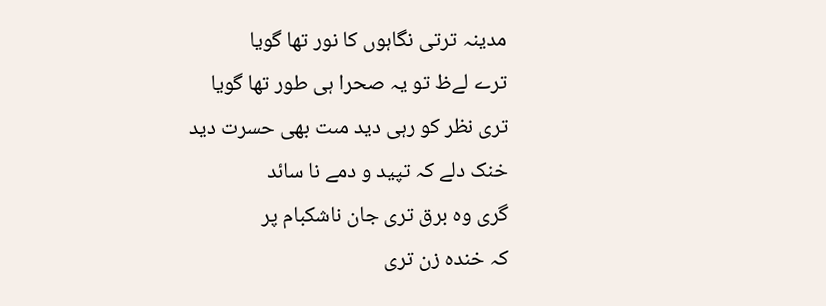مدینہ ترتی نگاہوں کا نور تھا گویا
ترے لےظ تو یہ صحرا ہی طور تھا گویا
تری نظر کو رہی دید مںت بھی حسرت دید
خنک دلے کہ تپید و دمے نا سائد
گری وہ برق تری جان ناشکبام پر
کہ خندہ زن تری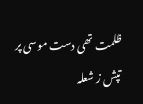ظلمت تھی دست موسی پر
تپش ز شعلہ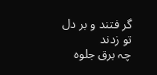گر فتند و بر دل تو زدند
چہ برق جلوہ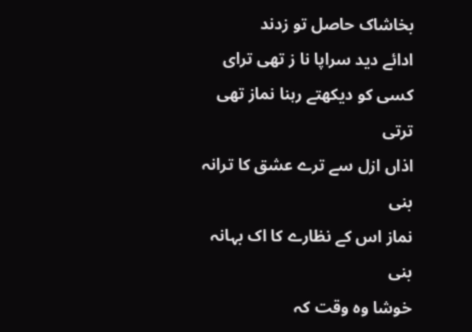بخاشاک حاصل تو زدند
ادائے دید سراپا نا ز تھی ترای
کسی کو دیکھتے رہنا نماز تھی ترتی
اذاں ازل سے ترے عشق کا ترانہ بنی
نماز اس کے نظارے کا اک بہانہ بنی
خوشا وہ وقت کہ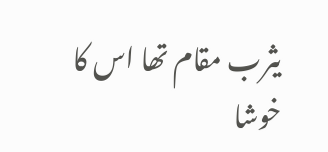یثرب مقام تھا اس کا
خوشا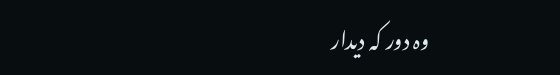وہ دور کہ دیدار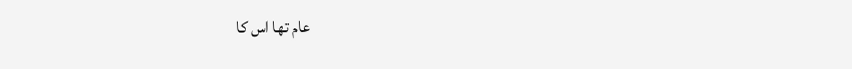عام تھا اس کا